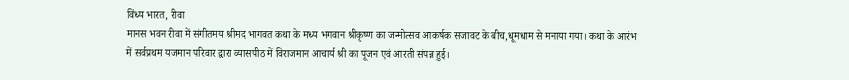विंध्य भारत, रीवा
मानस भवन रीवा में संगीतमय श्रीमद भागवत कथा के मध्य भगवान श्रीकृष्ण का जन्मोत्सव आकर्षक सजावट के बीच,धूमधाम से मनाया गया। कथा के आरंभ में सर्वप्रथम यजमान परिवार द्वारा व्यासपीठ में विराजमान आचार्य श्री का पूजन एवं आरती संपन्न हुई।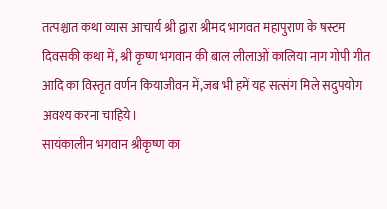तत्पश्चात कथा व्यास आचार्य श्री द्वारा श्रीमद भागवत महापुराण के षस्टम दिवसकी कथा में, श्री कृष्ण भगवान की बाल लीलाओं कालिया नाग गोपी गीत आदि का विस्तृत वर्णन कियाजीवन में,जब भी हमें यह सत्संग मिले सदुपयोग अवश्य करना चाहिये।
सायंकालीन भगवान श्रीकृष्ण का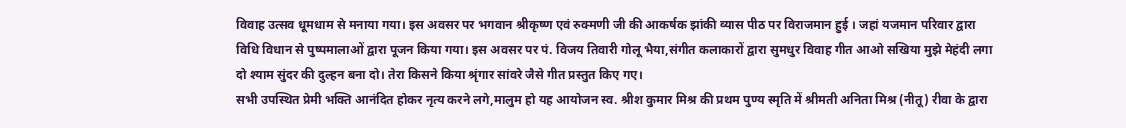विवाह उत्सव धूमधाम से मनाया गया। इस अवसर पर भगवान श्रीकृष्ण एवं रुक्मणी जी की आकर्षक झांकी व्यास पीठ पर विराजमान हुई । जहां यजमान परिवार द्वारा विधि विधान से पुष्पमालाओं द्वारा पूजन किया गया। इस अवसर पर पं. विजय तिवारी गोलू भैया,संगीत कलाकारों द्वारा सुमधुर विवाह गीत आओ सखिया मुझे मेहंदी लगा दो श्याम सुंदर की दुल्हन बना दो। तेरा किसने किया श्रृंगार सांवरे जैसे गीत प्रस्तुत किए गए।
सभी उपस्थित प्रेमी भक्ति आनंदित होकर नृत्य करने लगे,मालुम हो यह आयोजन स्व. श्रीश कुमार मिश्र की प्रथम पुण्य स्मृति में श्रीमती अनिता मिश्र (नीतू) रीवा के द्वारा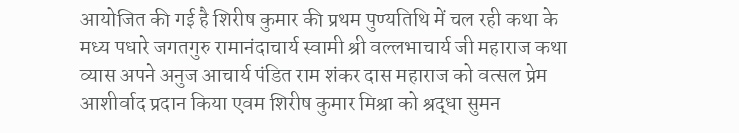आयोजित की गई है शिरीष कुमार की प्रथम पुण्यतिथि में चल रही कथा के मध्य पधारे जगतगुरु रामानंदाचार्य स्वामी श्री वल्लभाचार्य जी महाराज कथा व्यास अपने अनुज आचार्य पंडित राम शंकर दास महाराज को वत्सल प्रेम आशीर्वाद प्रदान किया एवम शिरीष कुमार मिश्रा को श्रद्धा सुमन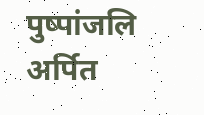पुष्पांजलि अर्पित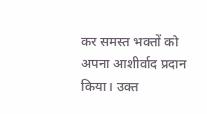कर समस्त भक्तों को अपना आशीर्वाद प्रदान किया। उक्त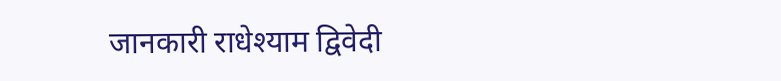जानकारी राधेश्याम द्विवेदी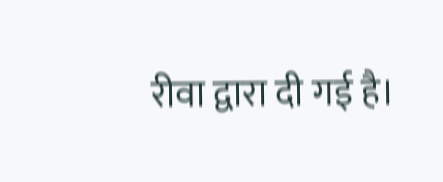रीवा द्वारा दी गई है।